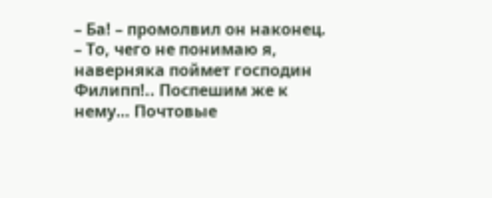– Ба! – промолвил он наконец. – То, чего не понимаю я, наверняка поймет господин Филипп!.. Поспешим же к нему… Почтовые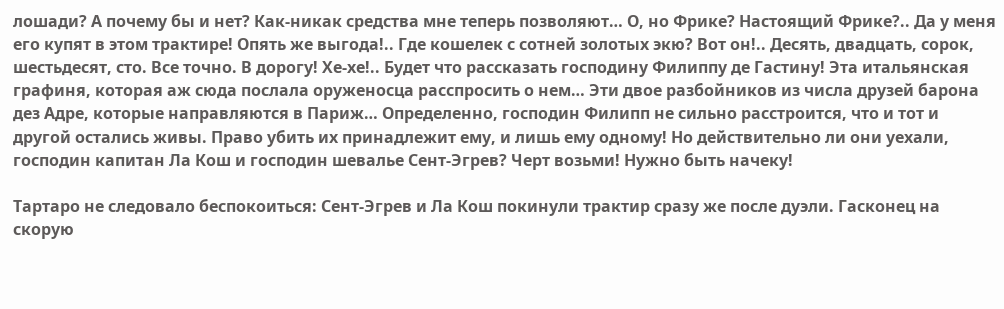лошади? А почему бы и нет? Как-никак средства мне теперь позволяют… О, но Фрике? Настоящий Фрике?.. Да у меня его купят в этом трактире! Опять же выгода!.. Где кошелек с сотней золотых экю? Вот он!.. Десять, двадцать, сорок, шестьдесят, сто. Все точно. В дорогу! Хе-хе!.. Будет что рассказать господину Филиппу де Гастину! Эта итальянская графиня, которая аж сюда послала оруженосца расспросить о нем… Эти двое разбойников из числа друзей барона дез Адре, которые направляются в Париж… Определенно, господин Филипп не сильно расстроится, что и тот и другой остались живы. Право убить их принадлежит ему, и лишь ему одному! Но действительно ли они уехали, господин капитан Ла Кош и господин шевалье Сент-Эгрев? Черт возьми! Нужно быть начеку!

Тартаро не следовало беспокоиться: Сент-Эгрев и Ла Кош покинули трактир сразу же после дуэли. Гасконец на скорую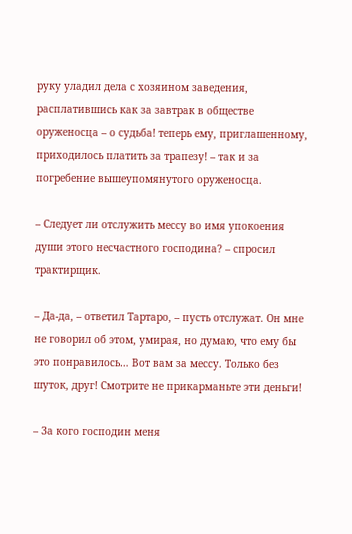руку уладил дела с хозяином заведения, расплатившись как за завтрак в обществе оруженосца – о судьба! теперь ему, приглашенному, приходилось платить за трапезу! – так и за погребение вышеупомянутого оруженосца.

– Следует ли отслужить мессу во имя упокоения души этого несчастного господина? – спросил трактирщик.

– Да-да, – ответил Тартаро, – пусть отслужат. Он мне не говорил об этом, умирая, но думаю, что ему бы это понравилось… Вот вам за мессу. Только без шуток, друг! Смотрите не прикарманьте эти деньги!

– За кого господин меня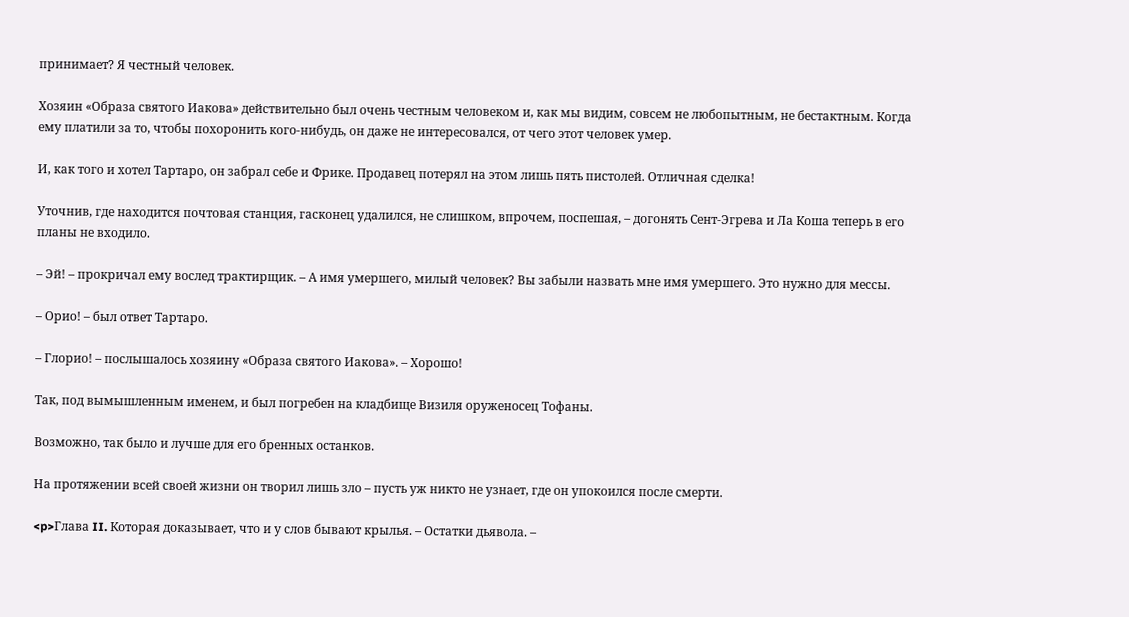принимает? Я честный человек.

Хозяин «Образа святого Иакова» действительно был очень честным человеком и, как мы видим, совсем не любопытным, не бестактным. Когда ему платили за то, чтобы похоронить кого-нибудь, он даже не интересовался, от чего этот человек умер.

И, как того и хотел Тартаро, он забрал себе и Фрике. Продавец потерял на этом лишь пять пистолей. Отличная сделка!

Уточнив, где находится почтовая станция, гасконец удалился, не слишком, впрочем, поспешая, – догонять Сент-Эгрева и Ла Коша теперь в его планы не входило.

– Эй! – прокричал ему вослед трактирщик. – А имя умершего, милый человек? Вы забыли назвать мне имя умершего. Это нужно для мессы.

– Орио! – был ответ Тартаро.

– Глорио! – послышалось хозяину «Образа святого Иакова». – Хорошо!

Так, под вымышленным именем, и был погребен на кладбище Визиля оруженосец Тофаны.

Возможно, так было и лучше для его бренных останков.

На протяжении всей своей жизни он творил лишь зло – пусть уж никто не узнает, где он упокоился после смерти.

<p>Глава II. Которая доказывает, что и у слов бывают крылья. – Остатки дьявола. –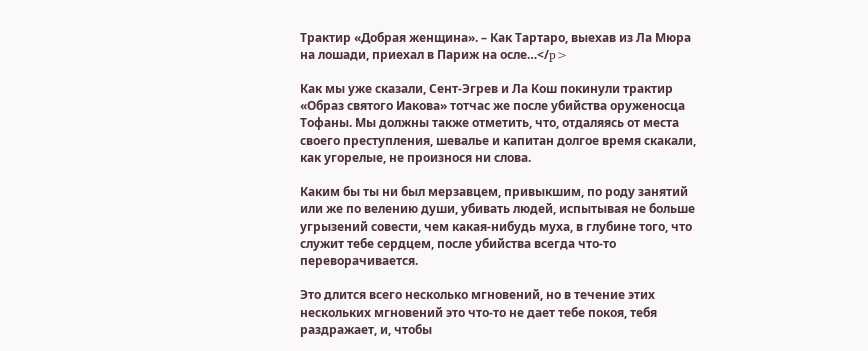Трактир «Добрая женщина». – Как Тартаро, выехав из Ла Мюра на лошади, приехал в Париж на осле…</p>

Как мы уже сказали, Сент-Эгрев и Ла Кош покинули трактир «Образ святого Иакова» тотчас же после убийства оруженосца Тофаны. Мы должны также отметить, что, отдаляясь от места своего преступления, шевалье и капитан долгое время скакали, как угорелые, не произнося ни слова.

Каким бы ты ни был мерзавцем, привыкшим, по роду занятий или же по велению души, убивать людей, испытывая не больше угрызений совести, чем какая-нибудь муха, в глубине того, что служит тебе сердцем, после убийства всегда что-то переворачивается.

Это длится всего несколько мгновений, но в течение этих нескольких мгновений это что-то не дает тебе покоя, тебя раздражает, и, чтобы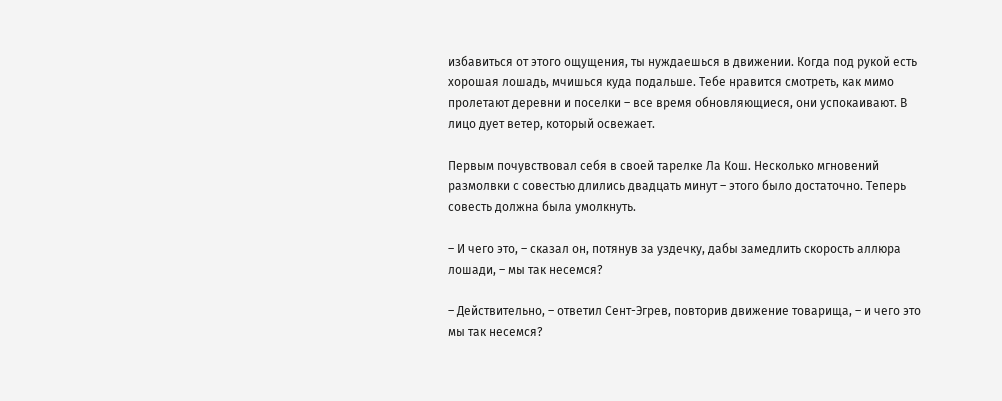избавиться от этого ощущения, ты нуждаешься в движении. Когда под рукой есть хорошая лошадь, мчишься куда подальше. Тебе нравится смотреть, как мимо пролетают деревни и поселки – все время обновляющиеся, они успокаивают. В лицо дует ветер, который освежает.

Первым почувствовал себя в своей тарелке Ла Кош. Несколько мгновений размолвки с совестью длились двадцать минут – этого было достаточно. Теперь совесть должна была умолкнуть.

– И чего это, – сказал он, потянув за уздечку, дабы замедлить скорость аллюра лошади, – мы так несемся?

– Действительно, – ответил Сент-Эгрев, повторив движение товарища, – и чего это мы так несемся?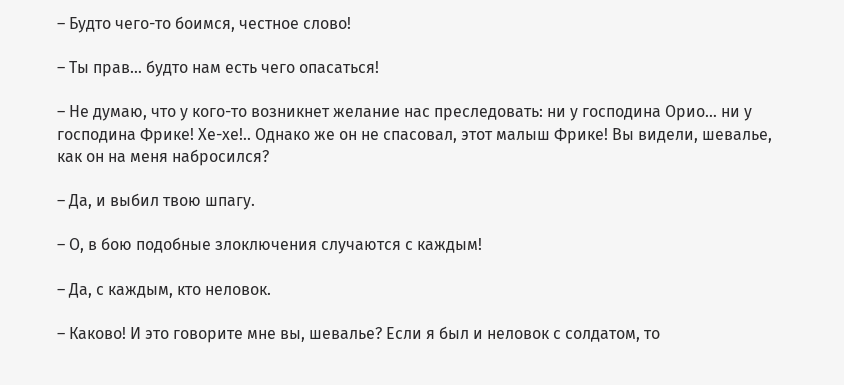– Будто чего-то боимся, честное слово!

– Ты прав… будто нам есть чего опасаться!

– Не думаю, что у кого-то возникнет желание нас преследовать: ни у господина Орио… ни у господина Фрике! Хе-хе!.. Однако же он не спасовал, этот малыш Фрике! Вы видели, шевалье, как он на меня набросился?

– Да, и выбил твою шпагу.

– О, в бою подобные злоключения случаются с каждым!

– Да, с каждым, кто неловок.

– Каково! И это говорите мне вы, шевалье? Если я был и неловок с солдатом, то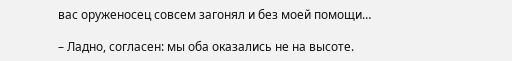вас оруженосец совсем загонял и без моей помощи…

– Ладно, согласен: мы оба оказались не на высоте.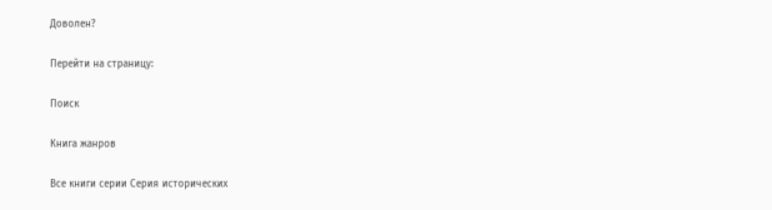Доволен?

Перейти на страницу:

Поиск

Книга жанров

Все книги серии Серия исторических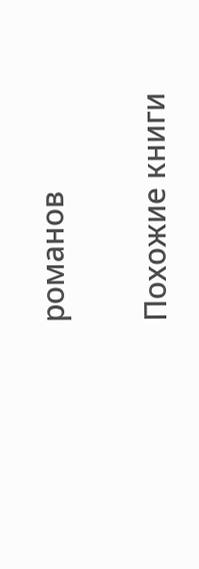романов

Похожие книги